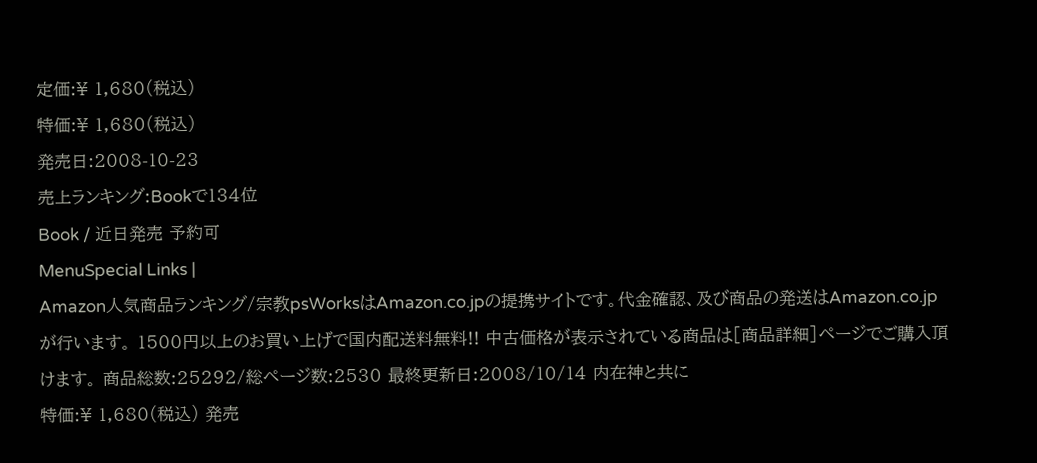定価:¥ 1,680(税込)
特価:¥ 1,680(税込)
発売日:2008-10-23
売上ランキング:Bookで134位
Book / 近日発売 予約可
MenuSpecial Links |
Amazon人気商品ランキング/宗教psWorksはAmazon.co.jpの提携サイトです。代金確認、及び商品の発送はAmazon.co.jpが行います。 1500円以上のお買い上げで国内配送料無料!! 中古価格が表示されている商品は[商品詳細]ページでご購入頂けます。 商品総数:25292/総ページ数:2530 最終更新日:2008/10/14 内在神と共に
特価:¥ 1,680(税込) 発売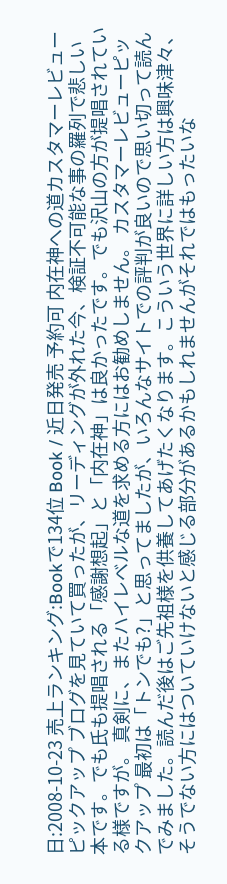日:2008-10-23 売上ランキング:Bookで134位 Book / 近日発売 予約可 内在神への道カスタマーレビューピックアップ ブログを見ていて買ったが、リーディングが外れた今、検証不可能な事の羅列で悲しい本です。でも氏も提唱される「感謝想起」と「内在神」は良かったです。でも沢山の方が提唱されている様ですが。 真剣に、またハイレベルな道を求める方にはお勧めしません。 カスタマーレビューピックアップ 最初は「トンでも?」と思ってましたが、いろんなサイトでの評判が良いので思い切って読んでみました。読んだ後はご先祖様を供養してあげたくなります。こういう世界に詳しい方は興味津々、そうでない方にはついていけないと感じる部分があるかもしれませんがそれではもったいな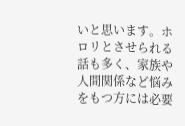いと思います。ホロリとさせられる話も多く、家族や人間関係など悩みをもつ方には必要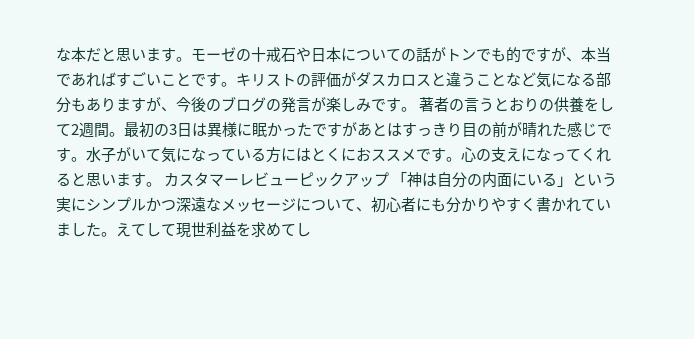な本だと思います。モーゼの十戒石や日本についての話がトンでも的ですが、本当であればすごいことです。キリストの評価がダスカロスと違うことなど気になる部分もありますが、今後のブログの発言が楽しみです。 著者の言うとおりの供養をして2週間。最初の3日は異様に眠かったですがあとはすっきり目の前が晴れた感じです。水子がいて気になっている方にはとくにおススメです。心の支えになってくれると思います。 カスタマーレビューピックアップ 「神は自分の内面にいる」という実にシンプルかつ深遠なメッセージについて、初心者にも分かりやすく書かれていました。えてして現世利益を求めてし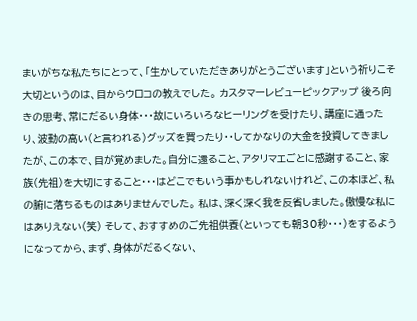まいがちな私たちにとって、「生かしていただきありがとうございます」という祈りこそ大切というのは、目からウロコの教えでした。 カスタマーレビューピックアップ 後ろ向きの思考、常にだるい身体・・・故にいろいろなヒーリングを受けたり、講座に通ったり、波動の高い(と言われる)グッズを買ったり・・してかなりの大金を投資してきましたが、この本で、目が覚めました。自分に還ること、アタリマエごとに感謝すること、家族(先祖)を大切にすること・・・はどこでもいう事かもしれないけれど、この本ほど、私の腑に落ちるものはありませんでした。 私は、深く深く我を反省しました。傲慢な私にはありえない(笑) そして、おすすめのご先祖供養(といっても朝30秒・・・)をするようになってから、まず、身体がだるくない、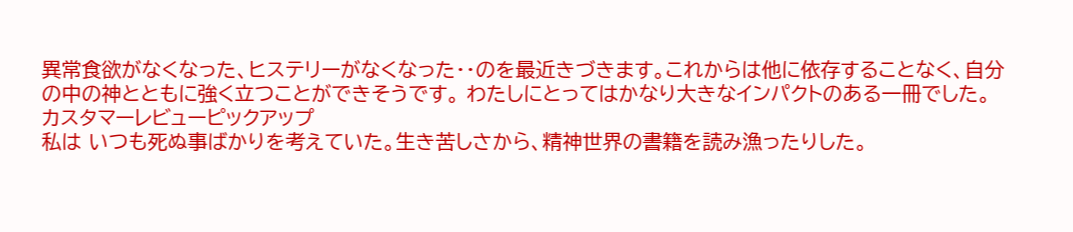異常食欲がなくなった、ヒステリーがなくなった・・のを最近きづきます。これからは他に依存することなく、自分の中の神とともに強く立つことができそうです。 わたしにとってはかなり大きなインパクトのある一冊でした。 カスタマーレビューピックアップ
私は いつも死ぬ事ばかりを考えていた。生き苦しさから、精神世界の書籍を読み漁ったりした。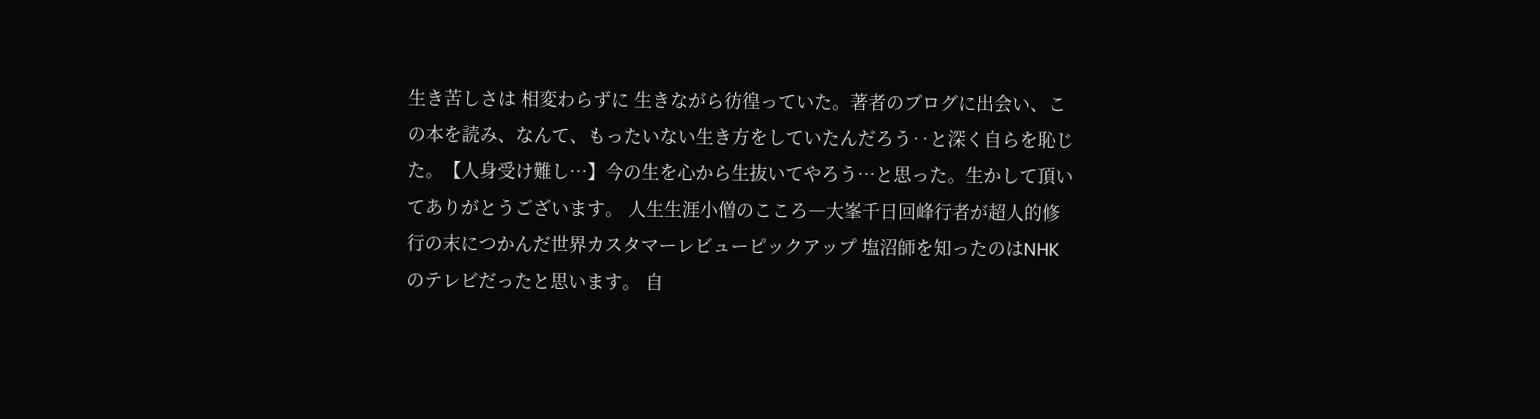生き苦しさは 相変わらずに 生きながら彷徨っていた。著者のブログに出会い、この本を読み、なんて、もったいない生き方をしていたんだろう‥と深く自らを恥じた。【人身受け難し…】今の生を心から生抜いてやろう…と思った。生かして頂いてありがとうございます。 人生生涯小僧のこころ―大峯千日回峰行者が超人的修行の末につかんだ世界カスタマーレビューピックアップ 塩沼師を知ったのはNHKのテレビだったと思います。 自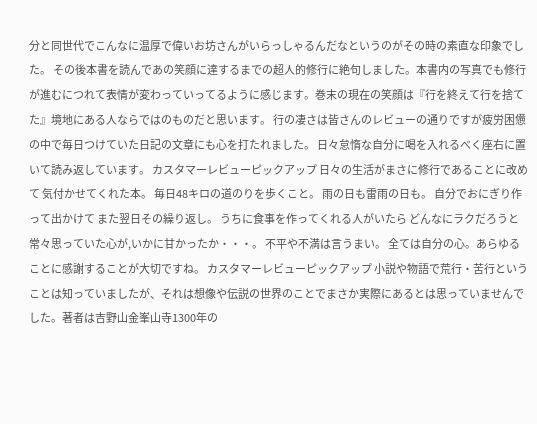分と同世代でこんなに温厚で偉いお坊さんがいらっしゃるんだなというのがその時の素直な印象でした。 その後本書を読んであの笑顔に達するまでの超人的修行に絶句しました。本書内の写真でも修行が進むにつれて表情が変わっていってるように感じます。巻末の現在の笑顔は『行を終えて行を捨てた』境地にある人ならではのものだと思います。 行の凄さは皆さんのレビューの通りですが疲労困憊の中で毎日つけていた日記の文章にも心を打たれました。 日々怠惰な自分に喝を入れるべく座右に置いて読み返しています。 カスタマーレビューピックアップ 日々の生活がまさに修行であることに改めて 気付かせてくれた本。 毎日48キロの道のりを歩くこと。 雨の日も雷雨の日も。 自分でおにぎり作って出かけて また翌日その繰り返し。 うちに食事を作ってくれる人がいたら どんなにラクだろうと常々思っていた心が,いかに甘かったか・・・。 不平や不満は言うまい。 全ては自分の心。あらゆることに感謝することが大切ですね。 カスタマーレビューピックアップ 小説や物語で荒行・苦行ということは知っていましたが、それは想像や伝説の世界のことでまさか実際にあるとは思っていませんでした。著者は吉野山金峯山寺1300年の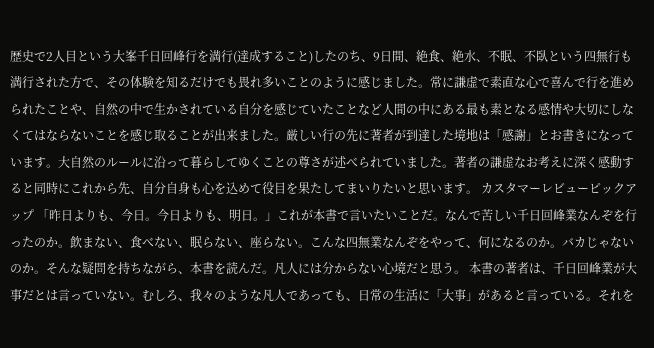歴史で2人目という大峯千日回峰行を満行(達成すること)したのち、9日間、絶食、絶水、不眠、不臥という四無行も満行された方で、その体験を知るだけでも畏れ多いことのように感じました。常に謙虚で素直な心で喜んで行を進められたことや、自然の中で生かされている自分を感じていたことなど人間の中にある最も素となる感情や大切にしなくてはならないことを感じ取ることが出来ました。厳しい行の先に著者が到達した境地は「感謝」とお書きになっています。大自然のルールに沿って暮らしてゆくことの尊さが述べられていました。著者の謙虚なお考えに深く感動すると同時にこれから先、自分自身も心を込めて役目を果たしてまいりたいと思います。 カスタマーレビューピックアップ 「昨日よりも、今日。今日よりも、明日。」これが本書で言いたいことだ。なんで苦しい千日回峰業なんぞを行ったのか。飲まない、食べない、眠らない、座らない。こんな四無業なんぞをやって、何になるのか。バカじゃないのか。そんな疑問を持ちながら、本書を読んだ。凡人には分からない心境だと思う。 本書の著者は、千日回峰業が大事だとは言っていない。むしろ、我々のような凡人であっても、日常の生活に「大事」があると言っている。それを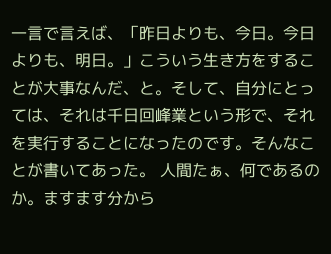一言で言えば、「昨日よりも、今日。今日よりも、明日。」こういう生き方をすることが大事なんだ、と。そして、自分にとっては、それは千日回峰業という形で、それを実行することになったのです。そんなことが書いてあった。 人間たぁ、何であるのか。ますます分から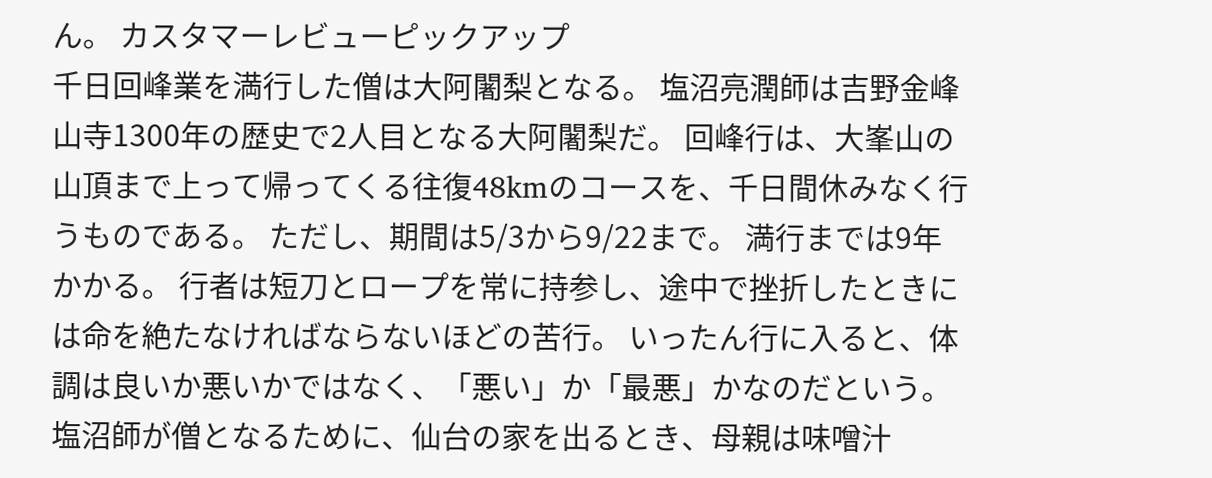ん。 カスタマーレビューピックアップ
千日回峰業を満行した僧は大阿闍梨となる。 塩沼亮潤師は吉野金峰山寺1300年の歴史で2人目となる大阿闍梨だ。 回峰行は、大峯山の山頂まで上って帰ってくる往復48kmのコースを、千日間休みなく行うものである。 ただし、期間は5/3から9/22まで。 満行までは9年かかる。 行者は短刀とロープを常に持参し、途中で挫折したときには命を絶たなければならないほどの苦行。 いったん行に入ると、体調は良いか悪いかではなく、「悪い」か「最悪」かなのだという。 塩沼師が僧となるために、仙台の家を出るとき、母親は味噌汁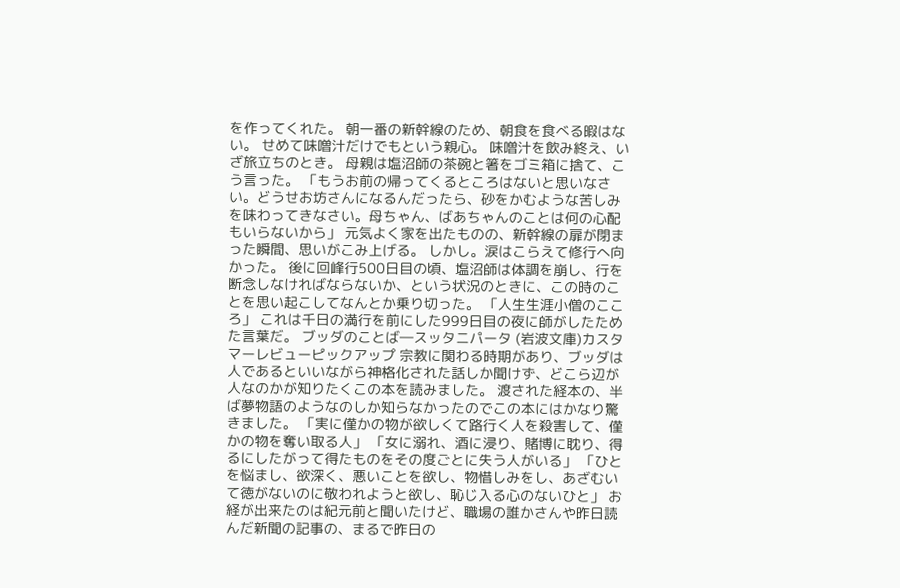を作ってくれた。 朝一番の新幹線のため、朝食を食べる暇はない。 せめて味噌汁だけでもという親心。 味噌汁を飲み終え、いざ旅立ちのとき。 母親は塩沼師の茶碗と箸をゴミ箱に捨て、こう言った。 「もうお前の帰ってくるところはないと思いなさい。どうせお坊さんになるんだったら、砂をかむような苦しみを味わってきなさい。母ちゃん、ばあちゃんのことは何の心配もいらないから」 元気よく家を出たものの、新幹線の扉が閉まった瞬間、思いがこみ上げる。 しかし。涙はこらえて修行へ向かった。 後に回峰行500日目の頃、塩沼師は体調を崩し、行を断念しなければならないか、という状況のときに、この時のことを思い起こしてなんとか乗り切った。 「人生生涯小僧のこころ」 これは千日の満行を前にした999日目の夜に師がしたためた言葉だ。 ブッダのことば―スッタニパータ (岩波文庫)カスタマーレビューピックアップ 宗教に関わる時期があり、ブッダは人であるといいながら神格化された話しか聞けず、どこら辺が人なのかが知りたくこの本を読みました。 渡された経本の、半ば夢物語のようなのしか知らなかったのでこの本にはかなり驚きました。 「実に僅かの物が欲しくて路行く人を殺害して、僅かの物を奪い取る人」 「女に溺れ、酒に浸り、賭博に耽り、得るにしたがって得たものをその度ごとに失う人がいる」 「ひとを悩まし、欲深く、悪いことを欲し、物惜しみをし、あざむいて徳がないのに敬われようと欲し、恥じ入る心のないひと」 お経が出来たのは紀元前と聞いたけど、職場の誰かさんや昨日読んだ新聞の記事の、まるで昨日の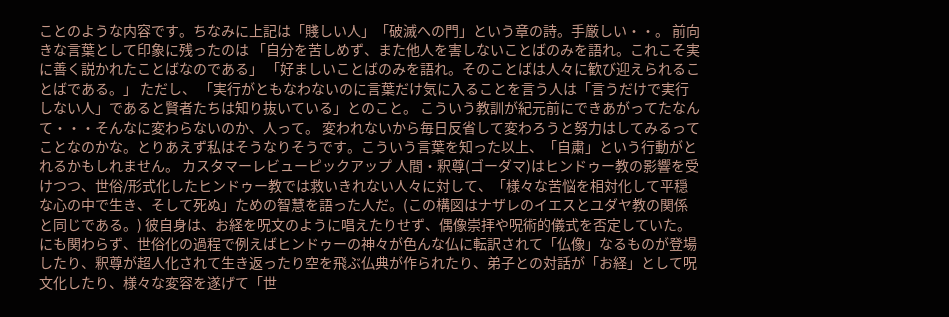ことのような内容です。ちなみに上記は「賤しい人」「破滅への門」という章の詩。手厳しい・・。 前向きな言葉として印象に残ったのは 「自分を苦しめず、また他人を害しないことばのみを語れ。これこそ実に善く説かれたことばなのである」 「好ましいことばのみを語れ。そのことばは人々に歓び迎えられることばである。」 ただし、 「実行がともなわないのに言葉だけ気に入ることを言う人は「言うだけで実行しない人」であると賢者たちは知り抜いている」とのこと。 こういう教訓が紀元前にできあがってたなんて・・・そんなに変わらないのか、人って。 変われないから毎日反省して変わろうと努力はしてみるってことなのかな。とりあえず私はそうなりそうです。こういう言葉を知った以上、「自粛」という行動がとれるかもしれません。 カスタマーレビューピックアップ 人間・釈尊(ゴーダマ)はヒンドゥー教の影響を受けつつ、世俗/形式化したヒンドゥー教では救いきれない人々に対して、「様々な苦悩を相対化して平穏な心の中で生き、そして死ぬ」ための智慧を語った人だ。(この構図はナザレのイエスとユダヤ教の関係と同じである。) 彼自身は、お経を呪文のように唱えたりせず、偶像崇拝や呪術的儀式を否定していた。にも関わらず、世俗化の過程で例えばヒンドゥーの神々が色んな仏に転訳されて「仏像」なるものが登場したり、釈尊が超人化されて生き返ったり空を飛ぶ仏典が作られたり、弟子との対話が「お経」として呪文化したり、様々な変容を遂げて「世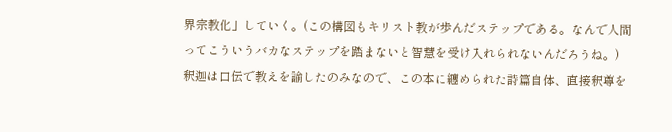界宗教化」していく。(この構図もキリスト教が歩んだステップである。なんで人間ってこういうバカなステップを踏まないと智慧を受け入れられないんだろうね。) 釈迦は口伝で教えを諭したのみなので、この本に纏められた詩篇自体、直接釈尊を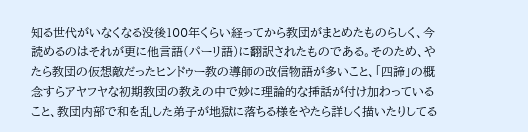知る世代がいなくなる没後100年くらい経ってから教団がまとめたものらしく、今読めるのはそれが更に他言語(パーリ語)に翻訳されたものである。そのため、やたら教団の仮想敵だったヒンドゥー教の導師の改信物語が多いこと、「四諦」の概念すらアヤフヤな初期教団の教えの中で妙に理論的な挿話が付け加わっていること、教団内部で和を乱した弟子が地獄に落ちる様をやたら詳しく描いたりしてる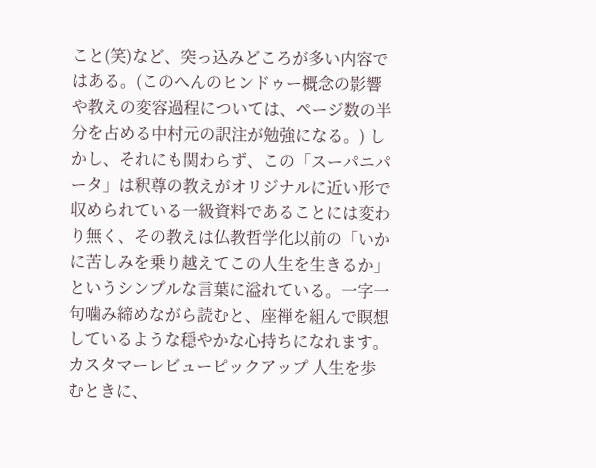こと(笑)など、突っ込みどころが多い内容ではある。(このへんのヒンドゥー概念の影響や教えの変容過程については、ページ数の半分を占める中村元の訳注が勉強になる。) しかし、それにも関わらず、この「スーパニパータ」は釈尊の教えがオリジナルに近い形で収められている一級資料であることには変わり無く、その教えは仏教哲学化以前の「いかに苦しみを乗り越えてこの人生を生きるか」というシンプルな言葉に溢れている。一字一句噛み締めながら読むと、座禅を組んで瞑想しているような穏やかな心持ちになれます。 カスタマーレビューピックアップ 人生を歩むときに、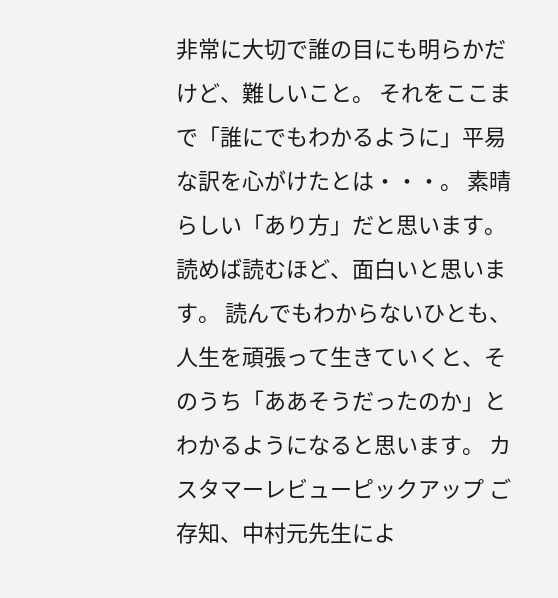非常に大切で誰の目にも明らかだけど、難しいこと。 それをここまで「誰にでもわかるように」平易な訳を心がけたとは・・・。 素晴らしい「あり方」だと思います。 読めば読むほど、面白いと思います。 読んでもわからないひとも、人生を頑張って生きていくと、そのうち「ああそうだったのか」とわかるようになると思います。 カスタマーレビューピックアップ ご存知、中村元先生によ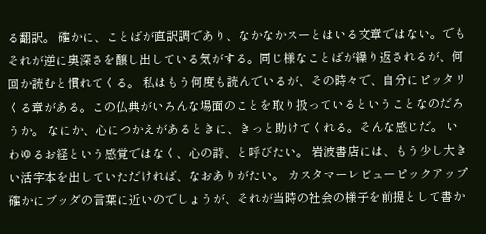る翻訳。 確かに、ことばが直訳調であり、なかなかスーとはいる文章ではない。でもそれが逆に奥深さを醸し出している気がする。同じ様なことばが繰り返されるが、何回か読むと慣れてくる。 私はもう何度も読んでいるが、その時々で、自分にピッタリくる章がある。この仏典がいろんな場面のことを取り扱っているということなのだろうか。 なにか、心につかえがあるときに、きっと助けてくれる。そんな感じだ。 いわゆるお経という感覚ではなく、心の詩、と呼びたい。 岩波書店には、もう少し大きい活字本を出していただければ、なおありがたい。 カスタマーレビューピックアップ
確かにブッダの言葉に近いのでしょうが、それが当時の社会の様子を前提として書か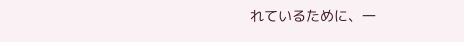れているために、一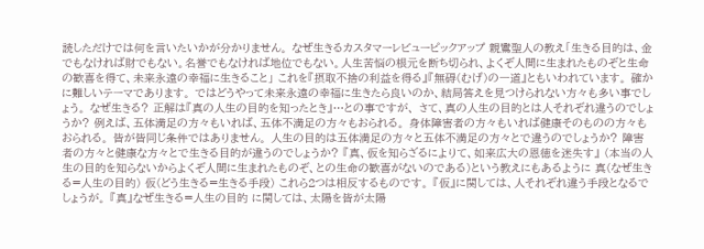読しただけでは何を言いたいかが分かりません。 なぜ生きるカスタマーレビューピックアップ 親鸞聖人の教え「生きる目的は、金でもなければ財でもない。名誉でもなければ地位でもない。人生苦悩の根元を断ち切られ、よくぞ人間に生まれたものぞと生命の歓喜を得て、未来永遠の幸福に生きること」 これを『摂取不捨の利益を得る』『無碍(むげ)の一道』ともいわれています。 確かに難しいテーマであります。 ではどうやって未来永遠の幸福に生きたら良いのか、結局答えを見つけられない方々も多い事でしょう。 なぜ生きる? 正解は『真の人生の目的を知ったとき』…との事ですが、 さて、真の人生の目的とは人それぞれ違うのでしょうか? 例えば、五体満足の方々もいれば、五体不満足の方々もおられる。 身体障害者の方々もいれば健康そのものの方々もおられる。 皆が皆同じ条件ではありません。 人生の目的は五体満足の方々と五体不満足の方々とで違うのでしょうか? 障害者の方々と健康な方々とで生きる目的が違うのでしょうか? 『真、仮を知らざるによりて、如来広大の恩徳を迷失す』 (本当の人生の目的を知らないからよくぞ人間に生まれたものぞ、との生命の歓喜がないのである)という教えにもあるように 真(なぜ生きる=人生の目的) 仮(どう生きる=生きる手段) これら2つは相反するものです。 『仮』に関しては、人それぞれ違う手段となるでしょうが。 『真』なぜ生きる=人生の目的 に関しては、太陽を皆が太陽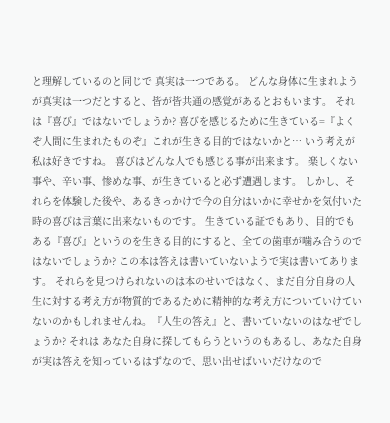と理解しているのと同じで 真実は一つである。 どんな身体に生まれようが真実は一つだとすると、皆が皆共通の感覚があるとおもいます。 それは『喜び』ではないでしょうか? 喜びを感じるために生きている=『よくぞ人間に生まれたものぞ』これが生きる目的ではないかと… いう考えが私は好きですね。 喜びはどんな人でも感じる事が出来ます。 楽しくない事や、辛い事、惨めな事、が生きていると必ず遭遇します。 しかし、それらを体験した後や、あるきっかけで今の自分はいかに幸せかを気付いた時の喜びは言葉に出来ないものです。 生きている証でもあり、目的でもある『喜び』というのを生きる目的にすると、全ての歯車が噛み合うのではないでしょうか? この本は答えは書いていないようで実は書いてあります。 それらを見つけられないのは本のせいではなく、まだ自分自身の人生に対する考え方が物質的であるために精神的な考え方についていけていないのかもしれませんね。『人生の答え』と、書いていないのはなぜでしょうか? それは あなた自身に探してもらうというのもあるし、あなた自身が実は答えを知っているはずなので、思い出せばいいだけなので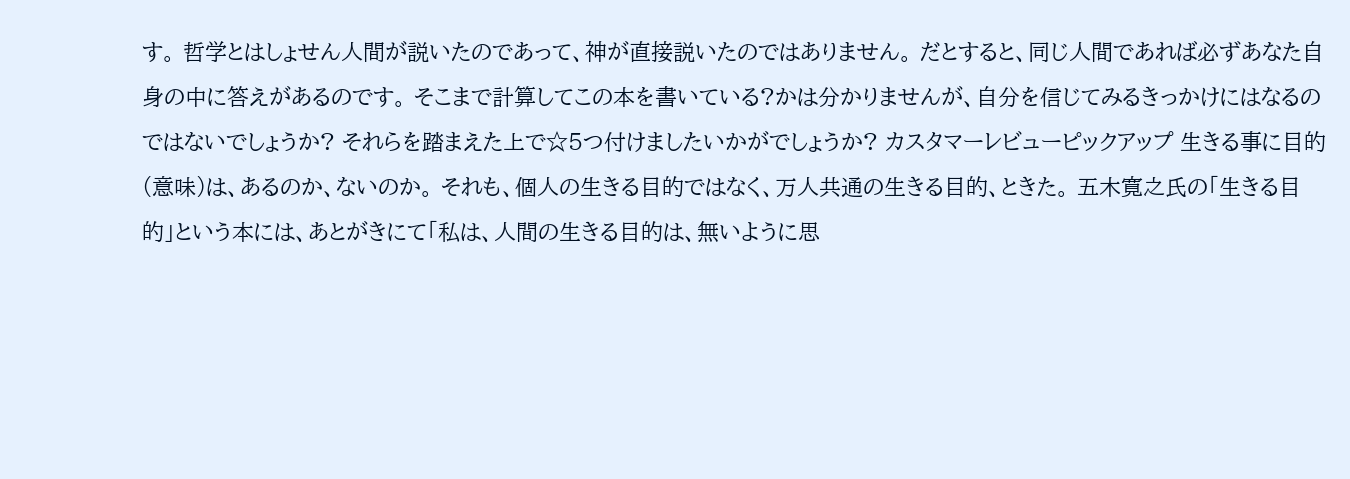す。 哲学とはしょせん人間が説いたのであって、神が直接説いたのではありません。 だとすると、同じ人間であれば必ずあなた自身の中に答えがあるのです。 そこまで計算してこの本を書いている?かは分かりませんが、自分を信じてみるきっかけにはなるのではないでしょうか? それらを踏まえた上で☆5つ付けましたいかがでしょうか? カスタマーレビューピックアップ 生きる事に目的(意味)は、あるのか、ないのか。 それも、個人の生きる目的ではなく、万人共通の生きる目的、ときた。 五木寛之氏の「生きる目的」という本には、あとがきにて「私は、人間の生きる目的は、無いように思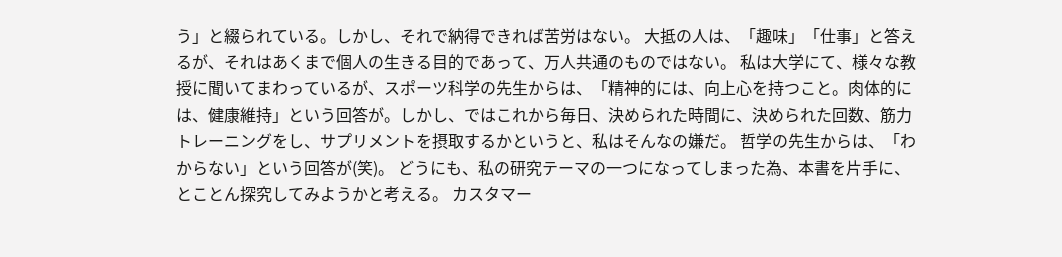う」と綴られている。しかし、それで納得できれば苦労はない。 大抵の人は、「趣味」「仕事」と答えるが、それはあくまで個人の生きる目的であって、万人共通のものではない。 私は大学にて、様々な教授に聞いてまわっているが、スポーツ科学の先生からは、「精神的には、向上心を持つこと。肉体的には、健康維持」という回答が。しかし、ではこれから毎日、決められた時間に、決められた回数、筋力トレーニングをし、サプリメントを摂取するかというと、私はそんなの嫌だ。 哲学の先生からは、「わからない」という回答が(笑)。 どうにも、私の研究テーマの一つになってしまった為、本書を片手に、とことん探究してみようかと考える。 カスタマー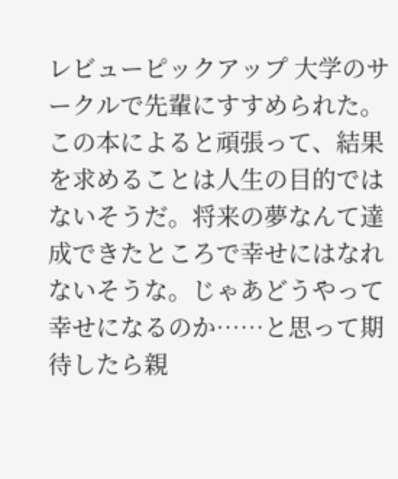レビューピックアップ 大学のサークルで先輩にすすめられた。 この本によると頑張って、結果を求めることは人生の目的ではないそうだ。将来の夢なんて達成できたところで幸せにはなれないそうな。じゃあどうやって幸せになるのか……と思って期待したら親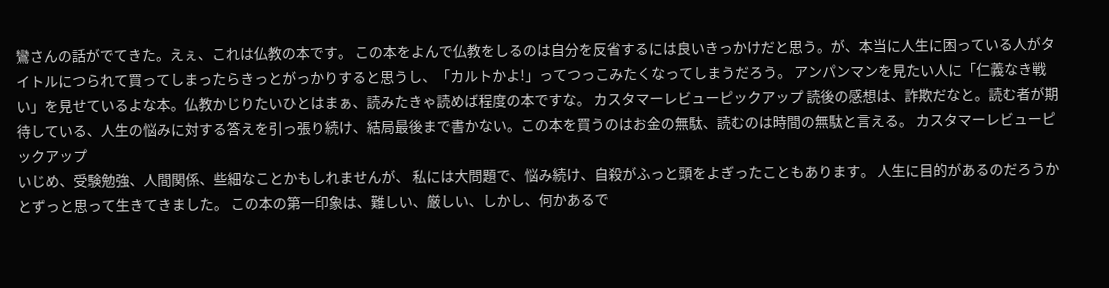鸞さんの話がでてきた。えぇ、これは仏教の本です。 この本をよんで仏教をしるのは自分を反省するには良いきっかけだと思う。が、本当に人生に困っている人がタイトルにつられて買ってしまったらきっとがっかりすると思うし、「カルトかよ!」ってつっこみたくなってしまうだろう。 アンパンマンを見たい人に「仁義なき戦い」を見せているよな本。仏教かじりたいひとはまぁ、読みたきゃ読めば程度の本ですな。 カスタマーレビューピックアップ 読後の感想は、詐欺だなと。読む者が期待している、人生の悩みに対する答えを引っ張り続け、結局最後まで書かない。この本を買うのはお金の無駄、読むのは時間の無駄と言える。 カスタマーレビューピックアップ
いじめ、受験勉強、人間関係、些細なことかもしれませんが、 私には大問題で、悩み続け、自殺がふっと頭をよぎったこともあります。 人生に目的があるのだろうかとずっと思って生きてきました。 この本の第一印象は、難しい、厳しい、しかし、何かあるで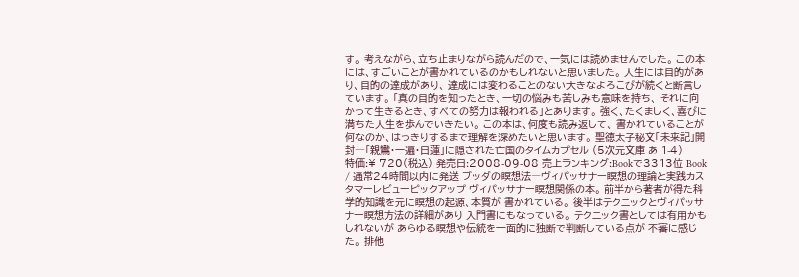す。 考えながら、立ち止まりながら読んだので、一気には読めませんでした。 この本には、すごいことが書かれているのかもしれないと思いました。 人生には目的があり、目的の達成があり、 達成には変わることのない大きなよろこびが続くと断言しています。 「真の目的を知ったとき、一切の悩みも苦しみも意味を持ち、 それに向かって生きるとき、すべての努力は報われる」とあります。 強く、たくましく、喜びに満ちた人生を歩んでいきたい。 この本は、何度も読み返して、 書かれていることが何なのか、はっきりするまで理解を深めたいと思います。 聖徳太子秘文「未来記」開封―「親鸞・一遍・日蓮」に隠された亡国のタイムカプセル (5次元文庫 あ 1-4)
特価:¥ 720(税込) 発売日:2008-09-08 売上ランキング:Bookで3313位 Book / 通常24時間以内に発送 ブッダの瞑想法―ヴィパッサナー瞑想の理論と実践カスタマーレビューピックアップ ヴィパッサナー瞑想関係の本。 前半から著者が得た科学的知識を元に瞑想の起源、本質が 書かれている。 後半はテクニックとヴィパッサナー瞑想方法の詳細があり 入門書にもなっている。 テクニック書としては有用かもしれないが あらゆる瞑想や伝統を一面的に独断で判断している点が 不審に感じた。 排他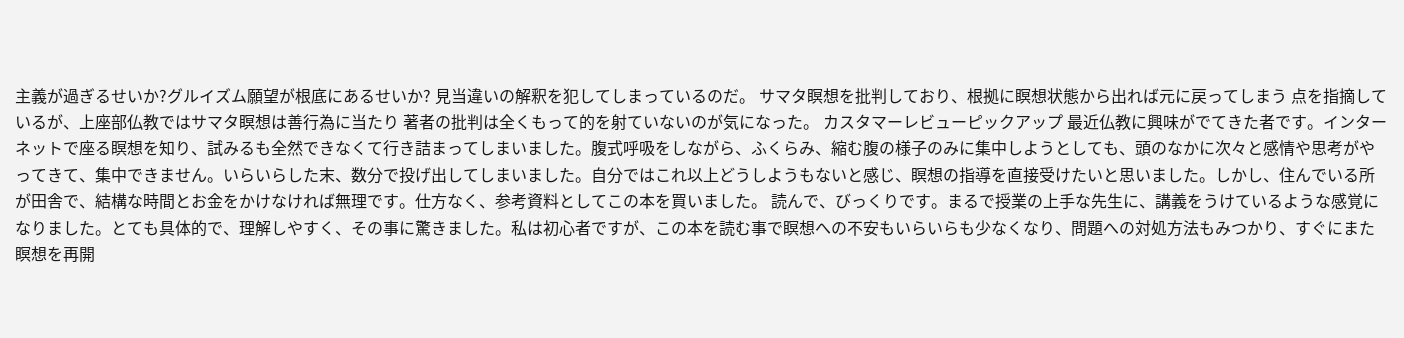主義が過ぎるせいか?グルイズム願望が根底にあるせいか? 見当違いの解釈を犯してしまっているのだ。 サマタ瞑想を批判しており、根拠に瞑想状態から出れば元に戻ってしまう 点を指摘しているが、上座部仏教ではサマタ瞑想は善行為に当たり 著者の批判は全くもって的を射ていないのが気になった。 カスタマーレビューピックアップ 最近仏教に興味がでてきた者です。インターネットで座る瞑想を知り、試みるも全然できなくて行き詰まってしまいました。腹式呼吸をしながら、ふくらみ、縮む腹の様子のみに集中しようとしても、頭のなかに次々と感情や思考がやってきて、集中できません。いらいらした末、数分で投げ出してしまいました。自分ではこれ以上どうしようもないと感じ、瞑想の指導を直接受けたいと思いました。しかし、住んでいる所が田舎で、結構な時間とお金をかけなければ無理です。仕方なく、参考資料としてこの本を買いました。 読んで、びっくりです。まるで授業の上手な先生に、講義をうけているような感覚になりました。とても具体的で、理解しやすく、その事に驚きました。私は初心者ですが、この本を読む事で瞑想への不安もいらいらも少なくなり、問題への対処方法もみつかり、すぐにまた瞑想を再開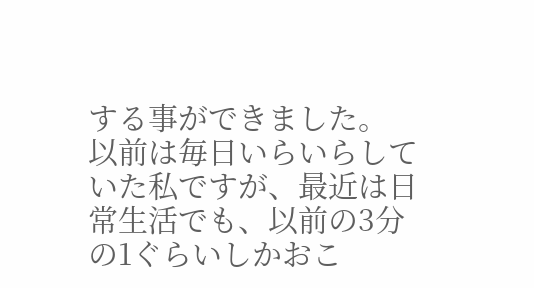する事ができました。 以前は毎日いらいらしていた私ですが、最近は日常生活でも、以前の3分の1ぐらいしかおこ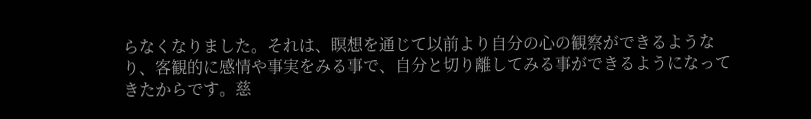らなくなりました。それは、瞑想を通じて以前より自分の心の観察ができるようなり、客観的に感情や事実をみる事で、自分と切り離してみる事ができるようになってきたからです。慈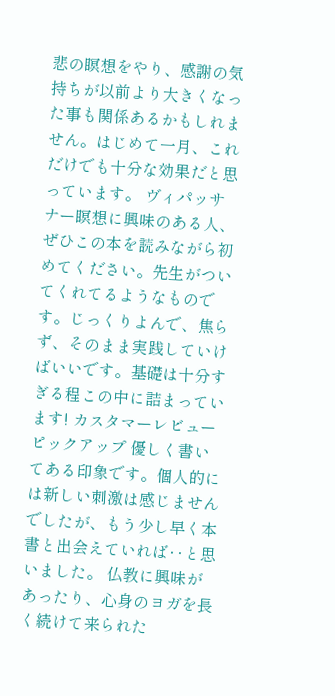悲の瞑想をやり、感謝の気持ちが以前より大きくなった事も関係あるかもしれません。はじめて一月、これだけでも十分な効果だと思っています。 ヴィパッサナー瞑想に興味のある人、ぜひこの本を読みながら初めてください。先生がついてくれてるようなものです。じっくりよんで、焦らず、そのまま実践していけばいいです。基礎は十分すぎる程この中に詰まっています! カスタマーレビューピックアップ 優しく書いてある印象です。個人的には新しい刺激は感じませんでしたが、もう少し早く本書と出会えていれば‥と思いました。 仏教に興味があったり、心身のヨガを長く続けて来られた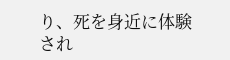り、死を身近に体験され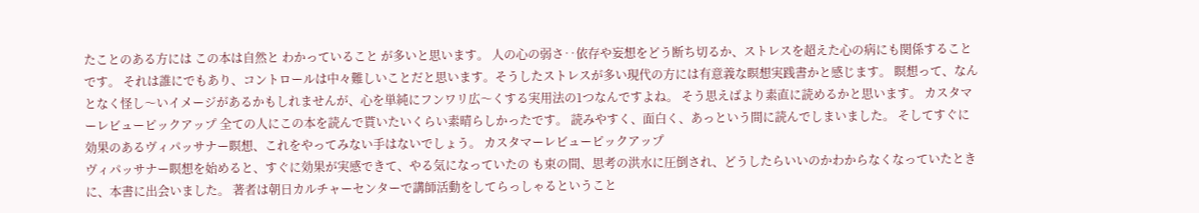たことのある方には この本は自然と わかっていること が多いと思います。 人の心の弱さ‥依存や妄想をどう断ち切るか、ストレスを超えた心の病にも関係することです。 それは誰にでもあり、コントロールは中々難しいことだと思います。そうしたストレスが多い現代の方には有意義な瞑想実践書かと感じます。 瞑想って、なんとなく怪し〜いイメージがあるかもしれませんが、心を単純にフンワリ広〜くする実用法の1つなんですよね。 そう思えばより素直に読めるかと思います。 カスタマーレビューピックアップ 全ての人にこの本を読んで貰いたいくらい素晴らしかったです。 読みやすく、面白く、あっという間に読んでしまいました。 そしてすぐに効果のあるヴィパッサナー瞑想、これをやってみない手はないでしょう。 カスタマーレビューピックアップ
ヴィパッサナー瞑想を始めると、すぐに効果が実感できて、やる気になっていたの も束の間、思考の洪水に圧倒され、どうしたらいいのかわからなくなっていたとき に、本書に出会いました。 著者は朝日カルチャーセンターで講師活動をしてらっしゃるということ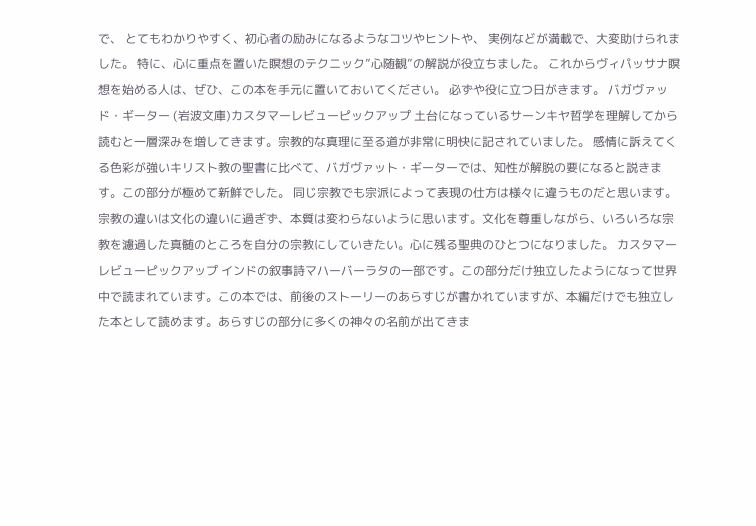で、 とてもわかりやすく、初心者の励みになるようなコツやヒントや、 実例などが満載で、大変助けられました。 特に、心に重点を置いた瞑想のテクニック”心随観”の解説が役立ちました。 これからヴィパッサナ瞑想を始める人は、ぜひ、この本を手元に置いておいてください。 必ずや役に立つ日がきます。 バガヴァッド・ギーター (岩波文庫)カスタマーレビューピックアップ 土台になっているサーンキヤ哲学を理解してから読むと一層深みを増してきます。宗教的な真理に至る道が非常に明快に記されていました。 感情に訴えてくる色彩が強いキリスト教の聖書に比べて、バガヴァット・ギーターでは、知性が解脱の要になると説きます。この部分が極めて新鮮でした。 同じ宗教でも宗派によって表現の仕方は様々に違うものだと思います。宗教の違いは文化の違いに過ぎず、本質は変わらないように思います。文化を尊重しながら、いろいろな宗教を濾過した真髄のところを自分の宗教にしていきたい。心に残る聖典のひとつになりました。 カスタマーレビューピックアップ インドの叙事詩マハーバーラタの一部です。この部分だけ独立したようになって世界中で読まれています。この本では、前後のストーリーのあらすじが書かれていますが、本編だけでも独立した本として読めます。あらすじの部分に多くの神々の名前が出てきま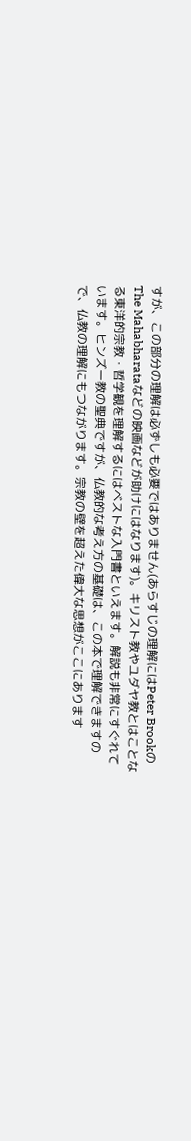すが、この部分の理解は必ずしも必要ではありません(あらすじの理解にはPeter BrookのThe Mahabharataなどの映画などが助けにはなります)。キリスト教やユダヤ教とはことなる東洋的宗教・哲学観を理解するにはベストな入門書といえます。解説も非常にすぐれています。ヒンズー教の聖典ですが、仏教的な考え方の基礎は、この本で理解できますので、仏教の理解にもつながります。宗教の壁を超えた偉大な思想がここにあります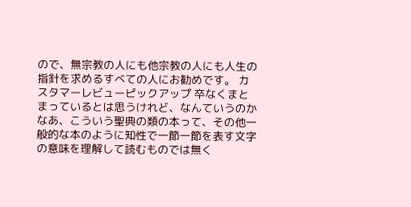ので、無宗教の人にも他宗教の人にも人生の指針を求めるすべての人にお勧めです。 カスタマーレビューピックアップ 卒なくまとまっているとは思うけれど、なんていうのかなあ、こういう聖典の類の本って、その他一般的な本のように知性で一節一節を表す文字の意味を理解して読むものでは無く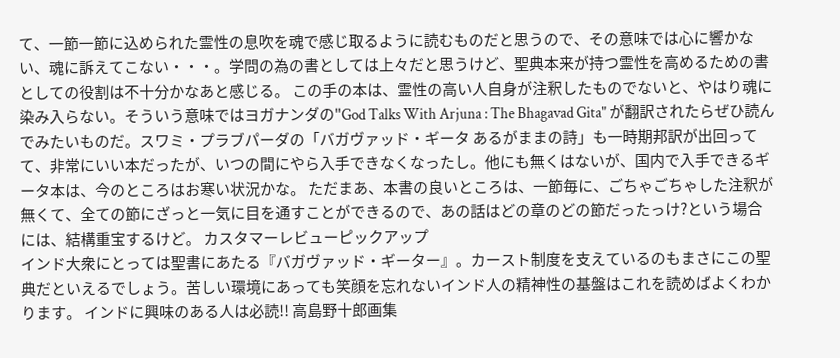て、一節一節に込められた霊性の息吹を魂で感じ取るように読むものだと思うので、その意味では心に響かない、魂に訴えてこない・・・。学問の為の書としては上々だと思うけど、聖典本来が持つ霊性を高めるための書としての役割は不十分かなあと感じる。 この手の本は、霊性の高い人自身が注釈したものでないと、やはり魂に染み入らない。そういう意味ではヨガナンダの"God Talks With Arjuna : The Bhagavad Gita" が翻訳されたらぜひ読んでみたいものだ。スワミ・プラブパーダの「バガヴァッド・ギータ あるがままの詩」も一時期邦訳が出回ってて、非常にいい本だったが、いつの間にやら入手できなくなったし。他にも無くはないが、国内で入手できるギータ本は、今のところはお寒い状況かな。 ただまあ、本書の良いところは、一節毎に、ごちゃごちゃした注釈が無くて、全ての節にざっと一気に目を通すことができるので、あの話はどの章のどの節だったっけ?という場合には、結構重宝するけど。 カスタマーレビューピックアップ
インド大衆にとっては聖書にあたる『バガヴァッド・ギーター』。カースト制度を支えているのもまさにこの聖典だといえるでしょう。苦しい環境にあっても笑顔を忘れないインド人の精神性の基盤はこれを読めばよくわかります。 インドに興味のある人は必読!! 高島野十郎画集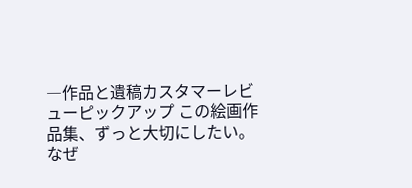―作品と遺稿カスタマーレビューピックアップ この絵画作品集、ずっと大切にしたい。 なぜ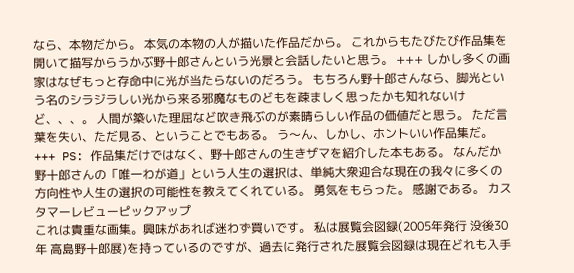なら、本物だから。 本気の本物の人が描いた作品だから。 これからもたびたび作品集を開いて描写からうかぶ野十郎さんという光景と会話したいと思う。 +++ しかし多くの画家はなぜもっと存命中に光が当たらないのだろう。 もちろん野十郎さんなら、脚光という名のシラジラしい光から来る邪魔なものどもを疎ましく思ったかも知れないけど、、、。 人間が築いた理屈など吹き飛ぶのが素晴らしい作品の価値だと思う。 ただ言葉を失い、ただ見る、ということでもある。 う〜ん、しかし、ホントいい作品集だ。 +++ PS: 作品集だけではなく、野十郎さんの生きザマを紹介した本もある。 なんだか野十郎さんの「唯一わが道」という人生の選択は、単純大衆迎合な現在の我々に多くの方向性や人生の選択の可能性を教えてくれている。 勇気をもらった。 感謝である。 カスタマーレビューピックアップ
これは貴重な画集。興味があれば迷わず買いです。 私は展覧会図録(2005年発行 没後30年 高島野十郎展)を持っているのですが、過去に発行された展覧会図録は現在どれも入手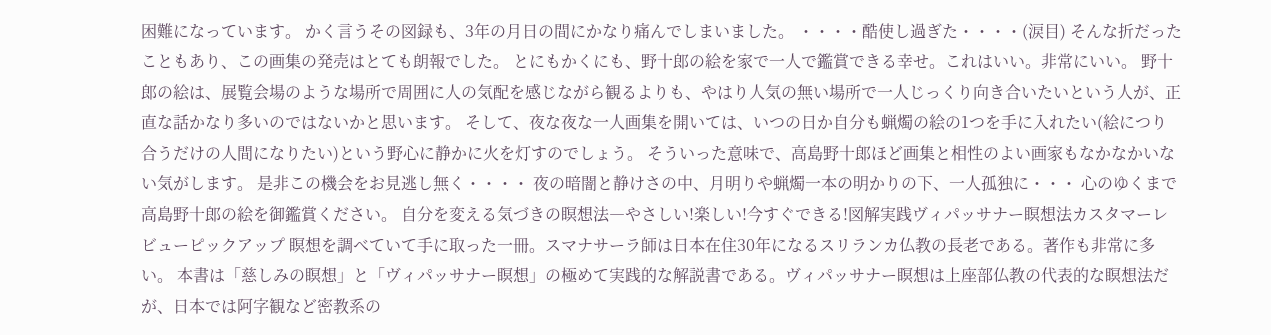困難になっています。 かく言うその図録も、3年の月日の間にかなり痛んでしまいました。 ・・・・酷使し過ぎた・・・・(涙目) そんな折だったこともあり、この画集の発売はとても朗報でした。 とにもかくにも、野十郎の絵を家で一人で鑑賞できる幸せ。これはいい。非常にいい。 野十郎の絵は、展覧会場のような場所で周囲に人の気配を感じながら観るよりも、やはり人気の無い場所で一人じっくり向き合いたいという人が、正直な話かなり多いのではないかと思います。 そして、夜な夜な一人画集を開いては、いつの日か自分も蝋燭の絵の1つを手に入れたい(絵につり合うだけの人間になりたい)という野心に静かに火を灯すのでしょう。 そういった意味で、高島野十郎ほど画集と相性のよい画家もなかなかいない気がします。 是非この機会をお見逃し無く・・・・ 夜の暗闇と静けさの中、月明りや蝋燭一本の明かりの下、一人孤独に・・・ 心のゆくまで高島野十郎の絵を御鑑賞ください。 自分を変える気づきの瞑想法―やさしい!楽しい!今すぐできる!図解実践ヴィパッサナー瞑想法カスタマーレビューピックアップ 瞑想を調べていて手に取った一冊。スマナサーラ師は日本在住30年になるスリランカ仏教の長老である。著作も非常に多い。 本書は「慈しみの瞑想」と「ヴィパッサナー瞑想」の極めて実践的な解説書である。ヴィパッサナー瞑想は上座部仏教の代表的な瞑想法だが、日本では阿字観など密教系の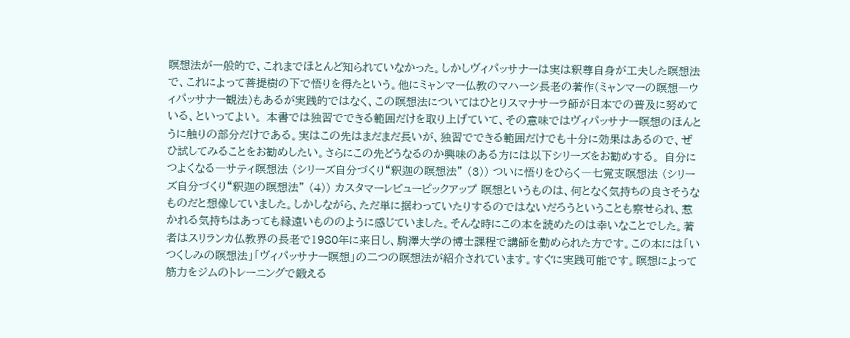瞑想法が一般的で、これまでほとんど知られていなかった。しかしヴィパッサナーは実は釈尊自身が工夫した瞑想法で、これによって菩提樹の下で悟りを得たという。他にミャンマー仏教のマハーシ長老の著作(ミャンマーの瞑想―ウィパッサナー観法)もあるが実践的ではなく、この瞑想法についてはひとりスマナサーラ師が日本での普及に努めている、といってよい。 本書では独習でできる範囲だけを取り上げていて、その意味ではヴィパッサナー瞑想のほんとうに触りの部分だけである。実はこの先はまだまだ長いが、独習でできる範囲だけでも十分に効果はあるので、ぜひ試してみることをお勧めしたい。さらにこの先どうなるのか興味のある方には以下シリーズをお勧めする。 自分につよくなる―サティ瞑想法 (シリーズ自分づくり“釈迦の瞑想法” (3)) ついに悟りをひらく―七覚支瞑想法 (シリーズ自分づくり“釈迦の瞑想法” (4)) カスタマーレビューピックアップ 瞑想というものは、何となく気持ちの良さそうなものだと想像していました。しかしながら、ただ単に据わっていたりするのではないだろうということも察せられ、惹かれる気持ちはあっても縁遠いもののように感じていました。そんな時にこの本を読めたのは幸いなことでした。著者はスリランカ仏教界の長老で1980年に来日し、駒澤大学の博士課程で講師を勤められた方です。この本には「いつくしみの瞑想法」「ヴィパッサナー瞑想」の二つの瞑想法が紹介されています。すぐに実践可能です。瞑想によって筋力をジムのトレーニングで鍛える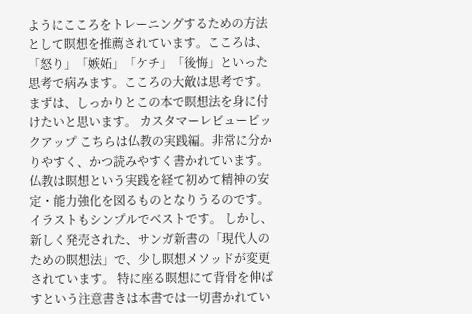ようにこころをトレーニングするための方法として瞑想を推薦されています。こころは、「怒り」「嫉妬」「ケチ」「後悔」といった思考で病みます。こころの大敵は思考です。まずは、しっかりとこの本で瞑想法を身に付けたいと思います。 カスタマーレビューピックアップ こちらは仏教の実践編。非常に分かりやすく、かつ読みやすく書かれています。 仏教は瞑想という実践を経て初めて精神の安定・能力強化を図るものとなりうるのです。 イラストもシンプルでベストです。 しかし、新しく発売された、サンガ新書の「現代人のための瞑想法」で、少し瞑想メソッドが変更されています。 特に座る瞑想にて背骨を伸ばすという注意書きは本書では一切書かれてい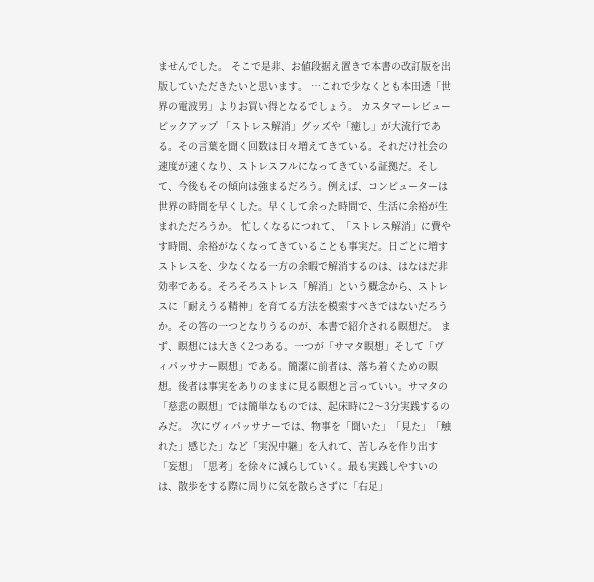ませんでした。 そこで是非、お値段据え置きで本書の改訂版を出版していただきたいと思います。 …これで少なくとも本田透「世界の電波男」よりお買い得となるでしょう。 カスタマーレビューピックアップ 「ストレス解消」グッズや「癒し」が大流行である。その言葉を聞く回数は日々増えてきている。それだけ社会の速度が速くなり、ストレスフルになってきている証拠だ。そして、今後もその傾向は強まるだろう。例えば、コンピューターは世界の時間を早くした。早くして余った時間で、生活に余裕が生まれただろうか。 忙しくなるにつれて、「ストレス解消」に費やす時間、余裕がなくなってきていることも事実だ。日ごとに増すストレスを、少なくなる一方の余暇で解消するのは、はなはだ非効率である。そろそろストレス「解消」という概念から、ストレスに「耐えうる精神」を育てる方法を模索すべきではないだろうか。その答の一つとなりうるのが、本書で紹介される瞑想だ。 まず、瞑想には大きく2つある。一つが「サマタ瞑想」そして「ヴィパッサナー瞑想」である。簡潔に前者は、落ち着くための瞑想。後者は事実をありのままに見る瞑想と言っていい。サマタの「慈悲の瞑想」では簡単なものでは、起床時に2〜3分実践するのみだ。 次にヴィパッサナーでは、物事を「聞いた」「見た」「触れた」感じた」など「実況中継」を入れて、苦しみを作り出す「妄想」「思考」を徐々に減らしていく。最も実践しやすいのは、散歩をする際に周りに気を散らさずに「右足」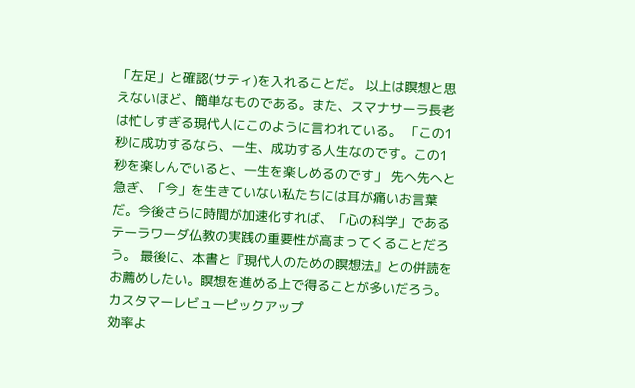「左足」と確認(サティ)を入れることだ。 以上は瞑想と思えないほど、簡単なものである。また、スマナサーラ長老は忙しすぎる現代人にこのように言われている。 「この1秒に成功するなら、一生、成功する人生なのです。この1秒を楽しんでいると、一生を楽しめるのです」 先へ先へと急ぎ、「今」を生きていない私たちには耳が痛いお言葉だ。今後さらに時間が加速化すれば、「心の科学」であるテーラワーダ仏教の実践の重要性が高まってくることだろう。 最後に、本書と『現代人のための瞑想法』との併読をお薦めしたい。瞑想を進める上で得ることが多いだろう。 カスタマーレビューピックアップ
効率よ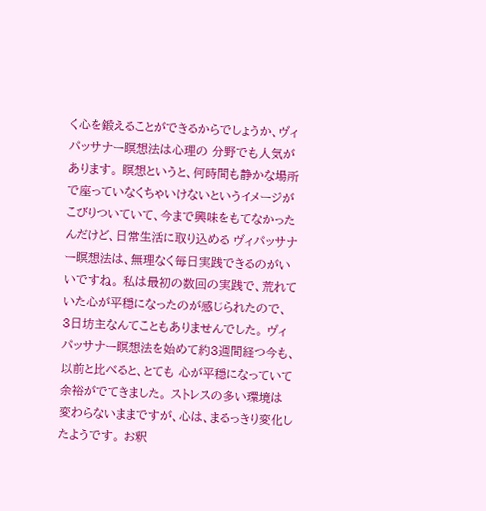く心を鍛えることができるからでしょうか、ヴィパッサナー瞑想法は心理の 分野でも人気があります。 瞑想というと、何時間も静かな場所で座っていなくちゃいけないというイメージが こびりついていて、今まで興味をもてなかったんだけど、日常生活に取り込める ヴィパッサナー瞑想法は、無理なく毎日実践できるのがいいですね。 私は最初の数回の実践で、荒れていた心が平穏になったのが感じられたので、 3日坊主なんてこともありませんでした。 ヴィパッサナー瞑想法を始めて約3週間経つ今も、以前と比べると、とても 心が平穏になっていて余裕がでてきました。 ストレスの多い環境は変わらないままですが、心は、まるっきり変化したようです。 お釈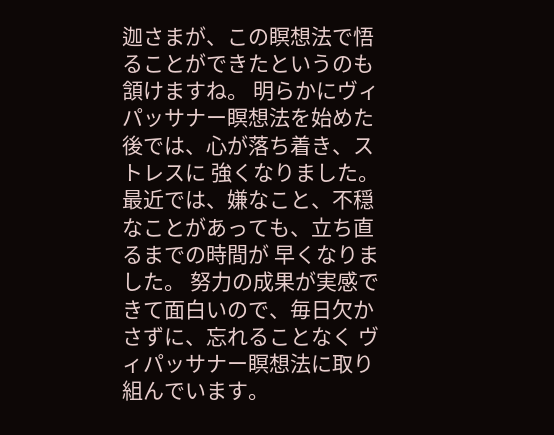迦さまが、この瞑想法で悟ることができたというのも頷けますね。 明らかにヴィパッサナー瞑想法を始めた後では、心が落ち着き、ストレスに 強くなりました。 最近では、嫌なこと、不穏なことがあっても、立ち直るまでの時間が 早くなりました。 努力の成果が実感できて面白いので、毎日欠かさずに、忘れることなく ヴィパッサナー瞑想法に取り組んでいます。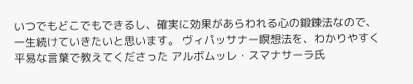いつでもどこでもできるし、確実に効果があらわれる心の鍛錬法なので、 一生続けていきたいと思います。 ヴィパッサナー瞑想法を、わかりやすく平易な言葉で教えてくださった アルボムッレ・スマナサーラ氏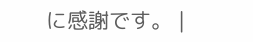に感謝です。 |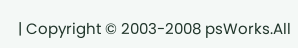| Copyright © 2003-2008 psWorks.All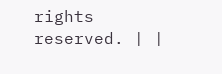rights reserved. | |